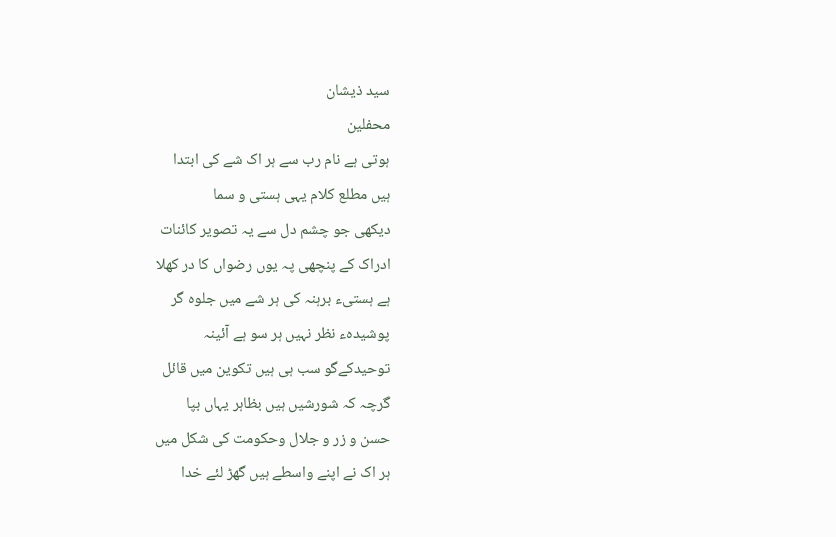سید ذیشان
محفلین
ہوتی ہے نام رب سے ہر اک شے کی ابتدا
ہیں مطلع کلام یہی ہستی و سما
دیکھی جو چشم دل سے یہ تصویر کائنات
ادراک کے پنچھی پہ یوں رضواں کا در کھلا
ہے ہستیء برہنہ کی ہر شے میں جلوہ گر
پوشیدہء نظر نہیں ہر سو ہے آئینہ
توحیدکےگو سب ہی ہیں تکوین میں قائل
گرچہ کہ شورشیں ہیں بظاہر یہاں بپا
حسن و زر و جلال وحکومت کی شکل میں
ہر اک نے اپنے واسطے ہیں گھڑ لئے خدا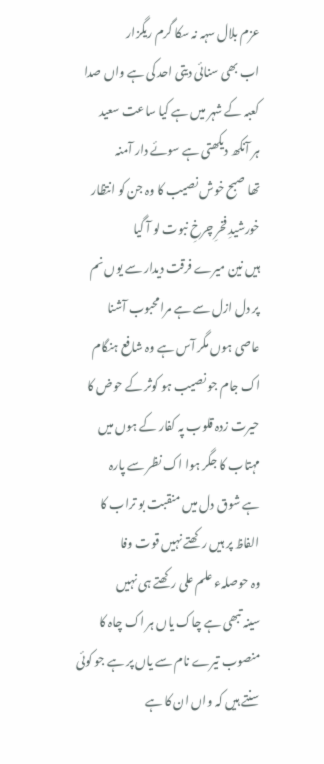عزم بلال سہہ نہ سکا گرم ریگزار
اب بھی سنائی دیتی احد کی ہے واں صدا
کعبہ کے شہر میں ہے کیا ساعت سعید
ہر آنکھ دیکھتی ہے سوئے دار آمنہ
تھا صبح خوش نصیب کا وہ جن کو انتظار
خورشیدِ فخرِ چرخِ نبوت لو آ گیا
ہیں نین میرے فرقت دیدار سے یوں نم
پر دل ازل سے ہے مرامحبوب آشنا
عاصی ہوں مگر آس ہے وہ شافع ہنگام
اک جام جو نصیب ہو کوثر کے حوض کا
حیرت زدہ قلوب پہ کفار کے ہوں میں
مہتاب کا جگر ہوا اک نظر سے پارہ
ہے شوق دل میں منقبت بو تراب کا
الفاظ پر ہیں رکھتے نہیں قوت وفا
وہ حوصلہء علم علی رکھتے ہی نہیں
سینہ تبھی ہے چاک یاں ہر اک چاہ کا
منصوب تیرے نام سے یاں پر ہے جو کوئی
سنتے ہیں کہ واں ان کا ہے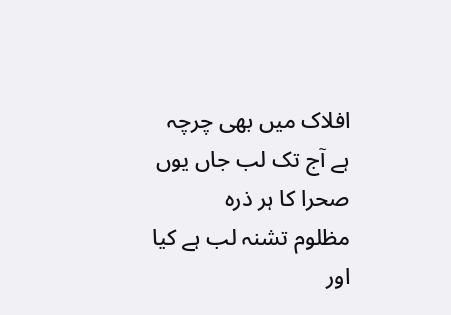افلاک میں بھی چرچہ
ہے آج تک لب جاں یوں صحرا کا ہر ذرہ
مظلوم تشنہ لب ہے کیا اور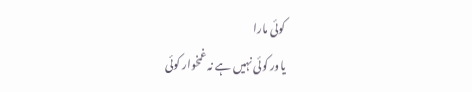کوئی مارا
یاور کوئی نہیں ہے نہ غمخوار کوئی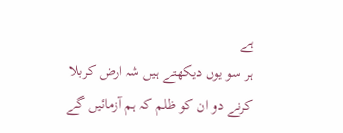ہے
ہر سو یوں دیکھتے ہیں شہ ارض کربلا
کرنے دو ان کو ظلم کہ ہم آزمائیں گے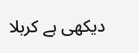دیکھی ہے کربلا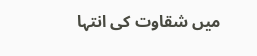میں شقاوت کی انتہا